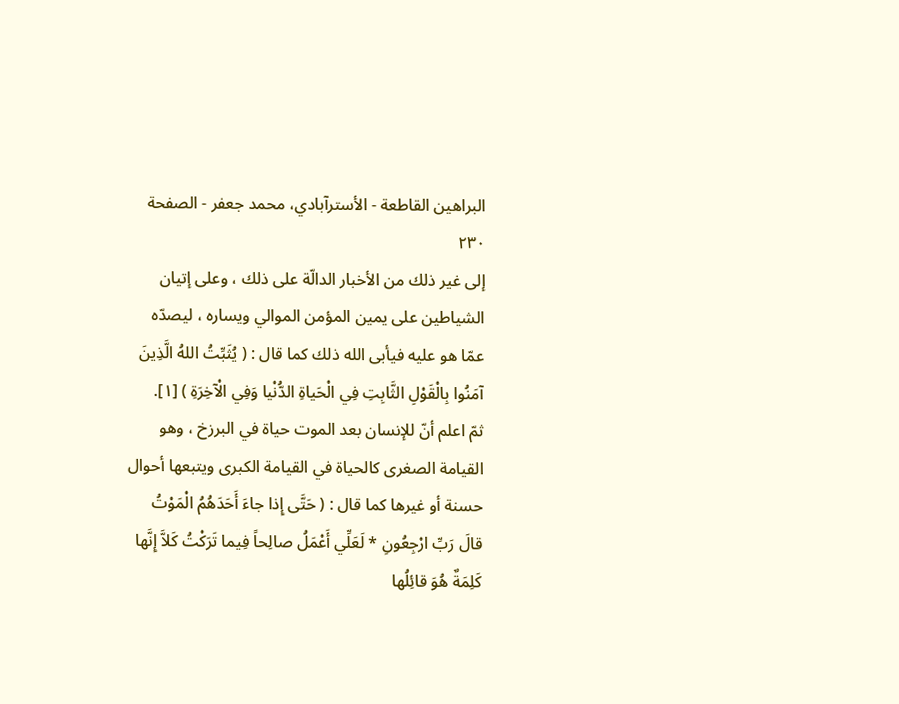البراهين القاطعة - الأسترآبادي، محمد جعفر - الصفحة ٢٣٠
إلى غير ذلك من الأخبار الدالّة على ذلك ، وعلى إتيان الشياطين على يمين المؤمن الموالي ويساره ، ليصدّه عمّا هو عليه فيأبى الله ذلك كما قال : ( يُثَبِّتُ اللهُ الَّذِينَ آمَنُوا بِالْقَوْلِ الثَّابِتِ فِي الْحَياةِ الدُّنْيا وَفِي الْآخِرَةِ ) [١].
ثمّ اعلم أنّ للإنسان بعد الموت حياة في البرزخ ، وهو القيامة الصغرى كالحياة في القيامة الكبرى ويتبعها أحوال حسنة أو غيرها كما قال : ( حَتَّى إِذا جاءَ أَحَدَهُمُ الْمَوْتُ قالَ رَبِّ ارْجِعُونِ * لَعَلِّي أَعْمَلُ صالِحاً فِيما تَرَكْتُ كَلاَّ إِنَّها كَلِمَةٌ هُوَ قائِلُها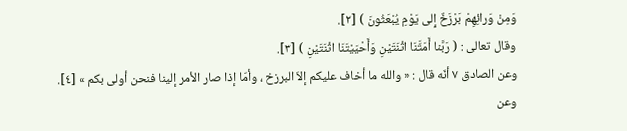وَمِنْ وَرائِهِمْ بَرْزَخٌ إِلى يَوْمِ يُبْعَثُونَ ) [٢].
وقال تعالى : ( رَبَّنا أَمَتَّنَا اثْنَتَيْنِ وَأَحْيَيْتَنَا اثْنَتَيْنِ ) [٣].
وعن الصادق ٧ أنّه قال : « والله ما أخاف عليكم إلاّ البرزخ ، وأمّا إذا صار الأمر إلينا فنحن أولى بكم » [٤].
وعن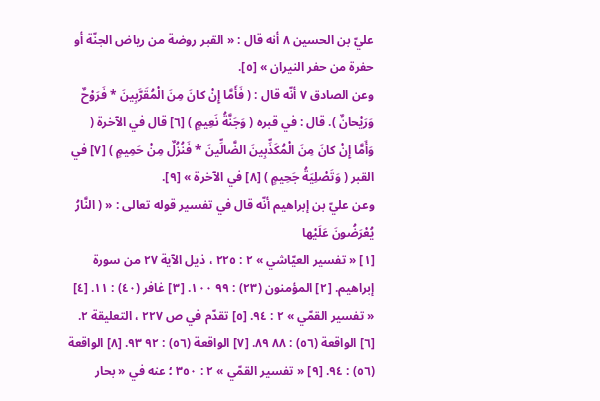عليّ بن الحسين ٨ أنه قال : « القبر روضة من رياض الجنّة أو حفرة من حفر النيران » [٥].
وعن الصادق ٧ أنّه قال : ( فَأَمَّا إِنْ كانَ مِنَ الْمُقَرَّبِينَ * فَرَوْحٌ وَرَيْحانٌ ). قال : في قبره ( وَجَنَّةُ نَعِيمٍ ) [٦] قال في الآخرة ( وَأَمَّا إِنْ كانَ مِنَ الْمُكَذِّبِينَ الضَّالِّينَ * فَنُزُلٌ مِنْ حَمِيمٍ ) [٧] في القبر ( وَتَصْلِيَةُ جَحِيمٍ ) [٨] في الآخرة » [٩].
وعن عليّ بن إبراهيم أنّه قال في تفسير قوله تعالى : « ( النَّارُ يُعْرَضُونَ عَلَيْها
[١] « تفسير العيّاشي » ٢ : ٢٢٥ ، ذيل الآية ٢٧ من سورة إبراهيم. [٢] المؤمنون (٢٣) : ٩٩ ١٠٠. [٣] غافر (٤٠) : ١١. [٤] « تفسير القمّي » ٢ : ٩٤. [٥] تقدّم في ص ٢٢٧ ، التعليقة ٢. [٦] الواقعة (٥٦) : ٨٨ ٨٩. [٧] الواقعة (٥٦) : ٩٢ ٩٣. [٨] الواقعة (٥٦) : ٩٤. [٩] « تفسير القمّي » ٢ : ٣٥٠ ؛ عنه في « بحار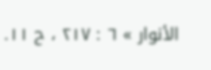الأنوار » ٦ : ٢١٧ ، ح ١١.